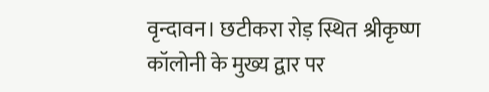वृन्दावन। छटीकरा रोड़ स्थित श्रीकृष्ण कॉलोनी के मुख्य द्वार पर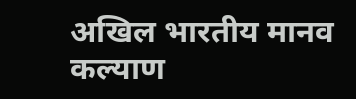अखिल भारतीय मानव कल्याण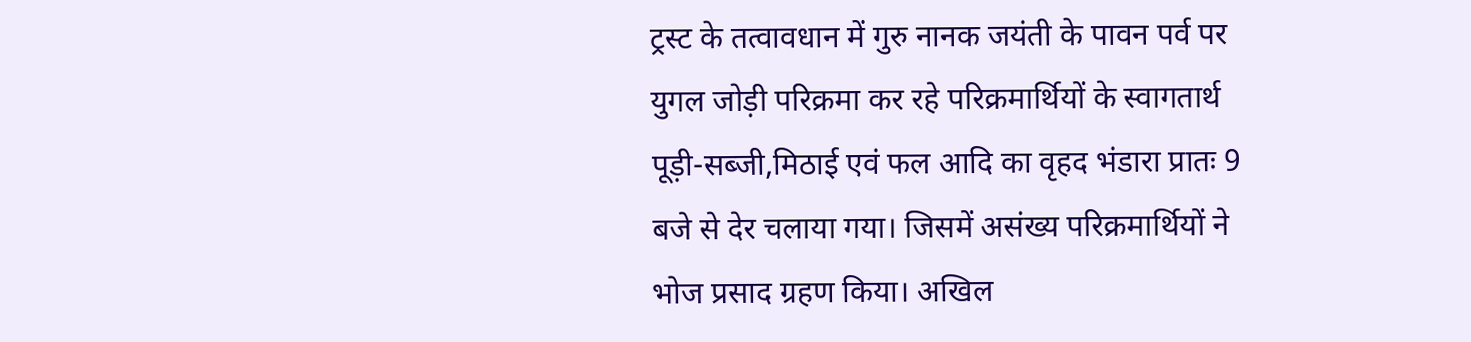ट्रस्ट के तत्वावधान में गुरु नानक जयंती के पावन पर्व पर युगल जोड़ी परिक्रमा कर रहे परिक्रमार्थियों के स्वागतार्थ पूड़ी-सब्जी,मिठाई एवं फल आदि का वृहद भंडारा प्रातः 9 बजे से देर चलाया गया। जिसमें असंख्य परिक्रमार्थियों ने भोज प्रसाद ग्रहण किया। अखिल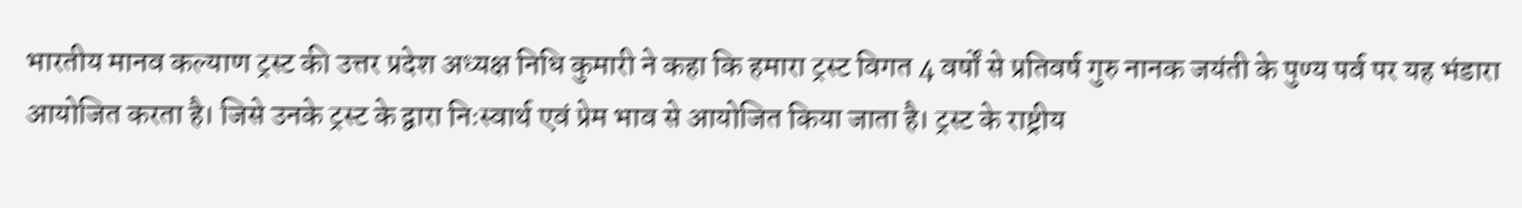भारतीय मानव कल्याण ट्रस्ट की उत्तर प्रदेश अध्यक्ष निधि कुमारी ने कहा कि हमारा ट्रस्ट विगत 4 वर्षों से प्रतिवर्ष गुरु नानक जयंती के पुण्य पर्व पर यह भंडारा आयोजित करता है। जिसे उनके ट्रस्ट के द्वारा निःस्वार्थ एवं प्रेम भाव से आयोजित किया जाता है। ट्रस्ट के राष्ट्रीय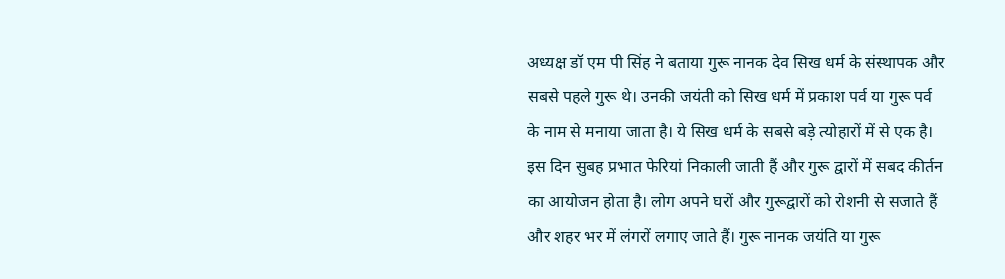अध्यक्ष डॉ एम पी सिंह ने बताया गुरू नानक देव सिख धर्म के संस्थापक और सबसे पहले गुरू थे। उनकी जयंती को सिख धर्म में प्रकाश पर्व या गुरू पर्व के नाम से मनाया जाता है। ये सिख धर्म के सबसे बड़े त्योहारों में से एक है। इस दिन सुबह प्रभात फेरियां निकाली जाती हैं और गुरू द्वारों में सबद कीर्तन का आयोजन होता है। लोग अपने घरों और गुरूद्वारों को रोशनी से सजाते हैं और शहर भर में लंगरों लगाए जाते हैं। गुरू नानक जयंति या गुरू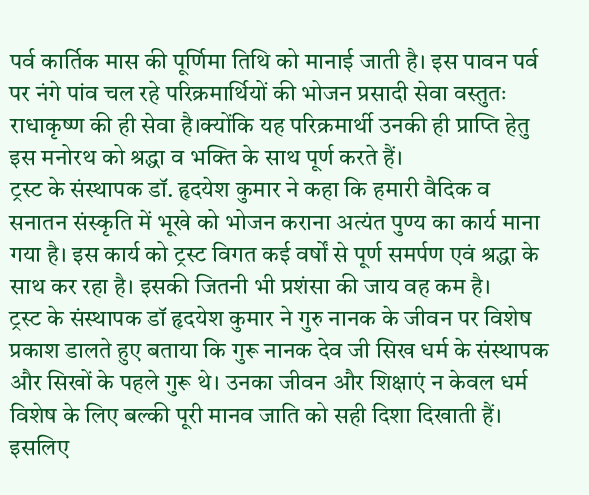पर्व कार्तिक मास की पूर्णिमा तिथि को मानाई जाती है। इस पावन पर्व पर नंगे पांव चल रहे परिक्रमार्थियों की भोजन प्रसादी सेवा वस्तुतः राधाकृष्ण की ही सेवा है।क्योंकि यह परिक्रमार्थी उनकी ही प्राप्ति हेतु इस मनोरथ को श्रद्धा व भक्ति के साथ पूर्ण करते हैं।
ट्रस्ट के संस्थापक डॉ. हृदयेश कुमार ने कहा कि हमारी वैदिक व सनातन संस्कृति में भूखे को भोजन कराना अत्यंत पुण्य का कार्य माना गया है। इस कार्य को ट्रस्ट विगत कई वर्षों से पूर्ण समर्पण एवं श्रद्धा के साथ कर रहा है। इसकी जितनी भी प्रशंसा की जाय वह कम है।
ट्रस्ट के संस्थापक डॉ हृदयेश कुमार ने गुरु नानक के जीवन पर विशेष प्रकाश डालते हुए बताया कि गुरू नानक देव जी सिख धर्म के संस्थापक और सिखों के पहले गुरू थे। उनका जीवन और शिक्षाएं न केवल धर्म विशेष के लिए बल्की पूरी मानव जाति को सही दिशा दिखाती हैं। इसलिए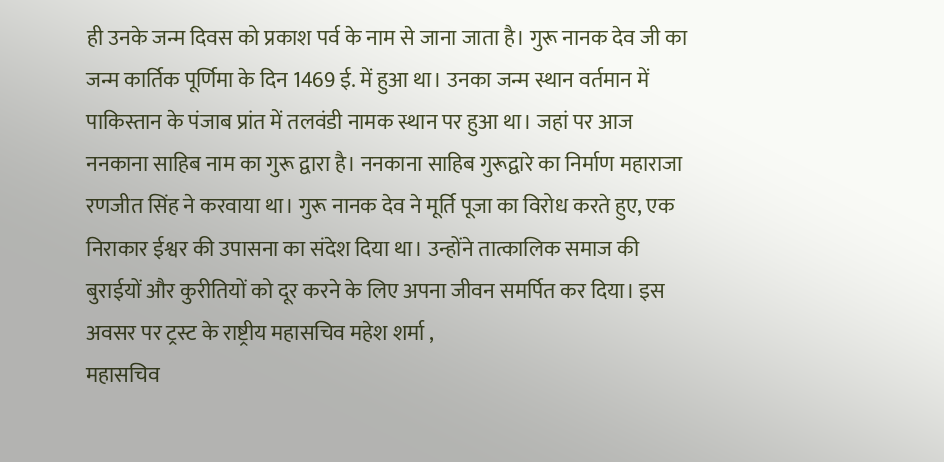ही उनके जन्म दिवस को प्रकाश पर्व के नाम से जाना जाता है। गुरू नानक देव जी का जन्म कार्तिक पूर्णिमा के दिन 1469 ई. में हुआ था। उनका जन्म स्थान वर्तमान में पाकिस्तान के पंजाब प्रांत में तलवंडी नामक स्थान पर हुआ था। जहां पर आज ननकाना साहिब नाम का गुरू द्वारा है। ननकाना साहिब गुरूद्वारे का निर्माण महाराजा रणजीत सिंह ने करवाया था। गुरू नानक देव ने मूर्ति पूजा का विरोध करते हुए, एक निराकार ईश्वर की उपासना का संदेश दिया था। उन्होंने तात्कालिक समाज की बुराईयों और कुरीतियों को दूर करने के लिए अपना जीवन समर्पित कर दिया। इस अवसर पर ट्रस्ट के राष्ट्रीय महासचिव महेश शर्मा ,
महासचिव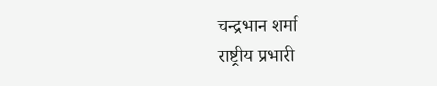चन्द्रभान शर्मा
राष्ट्रीय प्रभारी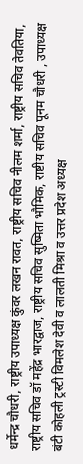धर्मेन्द्र चौधरी, राष्ट्रीय उपाध्यक्ष कुंवर लखन रावत, राष्ट्रीय सचिव नीलम शर्मा, राष्ट्रीय सचिव तेवतिया, राष्ट्रीय सचिव डॉ महेंद्र भारद्वाज, राष्ट्रीय सचिव सुष्मिता भौमिक, राष्टीय सचिव पूनम चौधरी , उपाध्यक्ष बंटी कोहली ट्रस्टी विमलेश देवी व लालती मिश्रा व उत्तर प्रदेश अध्यक्ष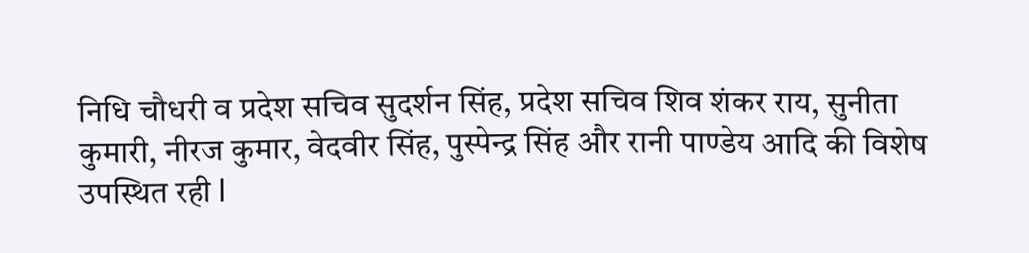निधि चौधरी व प्रदेश सचिव सुदर्शन सिंह, प्रदेश सचिव शिव शंकर राय, सुनीता कुमारी, नीरज कुमार, वेदवीर सिंह, पुस्पेन्द्र सिंह और रानी पाण्डेय आदि की विशेष
उपस्थित रही l